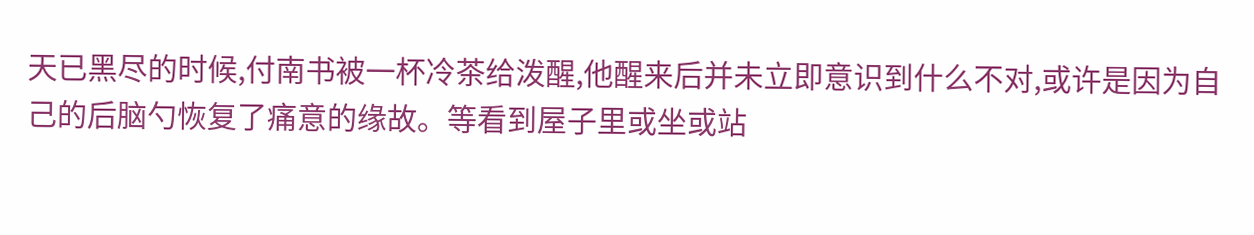天已黑尽的时候,付南书被一杯冷茶给泼醒,他醒来后并未立即意识到什么不对,或许是因为自己的后脑勺恢复了痛意的缘故。等看到屋子里或坐或站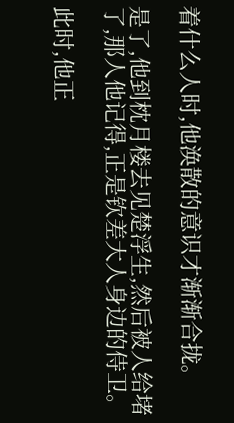着什么人时,他涣散的意识才渐渐合拢。

是了,他到枕月楼去见楚浮生,然后被人给堵了,那人他记得,正是钦差大人身边的侍卫。

此时,他正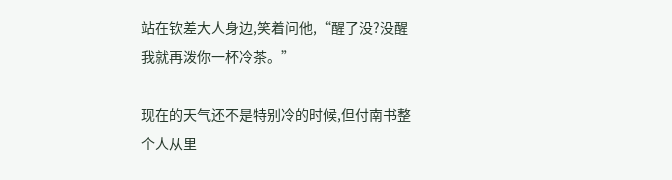站在钦差大人身边,笑着问他,“醒了没?没醒我就再泼你一杯冷茶。”

现在的天气还不是特别冷的时候,但付南书整个人从里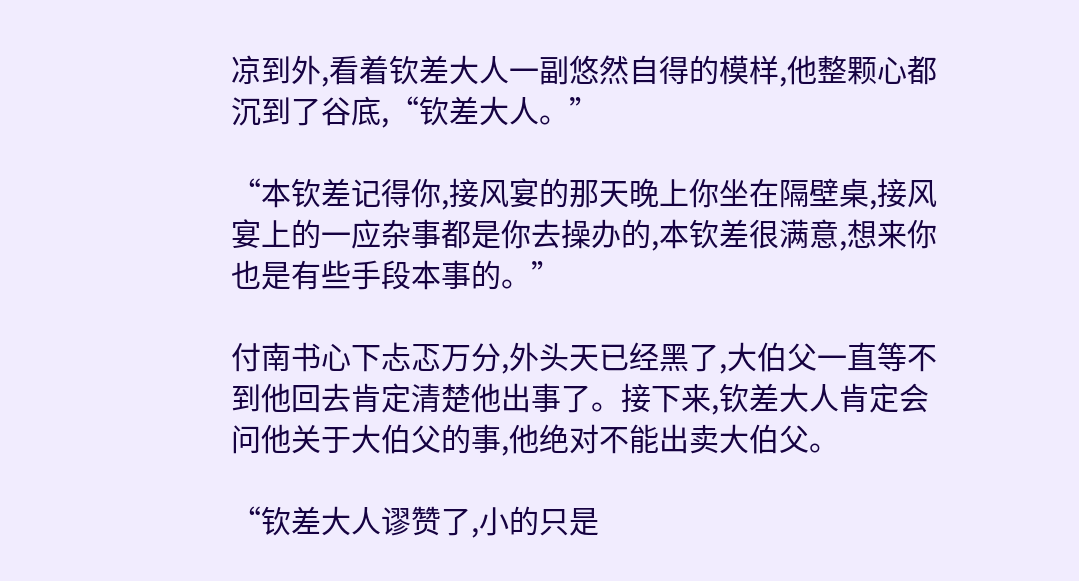凉到外,看着钦差大人一副悠然自得的模样,他整颗心都沉到了谷底,“钦差大人。”

“本钦差记得你,接风宴的那天晚上你坐在隔壁桌,接风宴上的一应杂事都是你去操办的,本钦差很满意,想来你也是有些手段本事的。”

付南书心下忐忑万分,外头天已经黑了,大伯父一直等不到他回去肯定清楚他出事了。接下来,钦差大人肯定会问他关于大伯父的事,他绝对不能出卖大伯父。

“钦差大人谬赞了,小的只是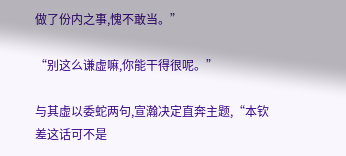做了份内之事,愧不敢当。”

“别这么谦虚嘛,你能干得很呢。”

与其虚以委蛇两句,宣瀚决定直奔主题,“本钦差这话可不是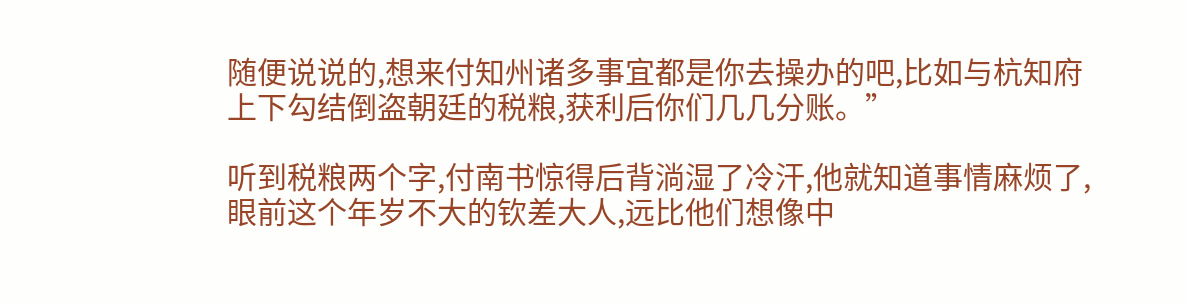随便说说的,想来付知州诸多事宜都是你去操办的吧,比如与杭知府上下勾结倒盗朝廷的税粮,获利后你们几几分账。”

听到税粮两个字,付南书惊得后背淌湿了冷汗,他就知道事情麻烦了,眼前这个年岁不大的钦差大人,远比他们想像中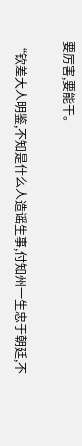要厉害,要能干。

“钦差大人明鉴,不知是什么人造谣生事,付知州一生忠于朝廷,不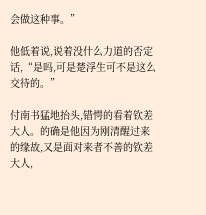会做这种事。”

他低着说,说着没什么力道的否定话,“是吗,可是楚浮生可不是这么交待的。”

付南书猛地抬头,错愕的看着钦差大人。的确是他因为刚清醒过来的缘故,又是面对来者不善的钦差大人,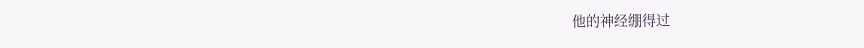他的神经绷得过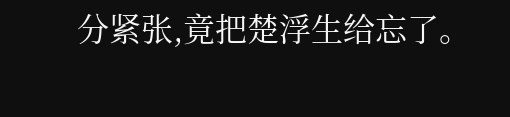分紧张,竟把楚浮生给忘了。